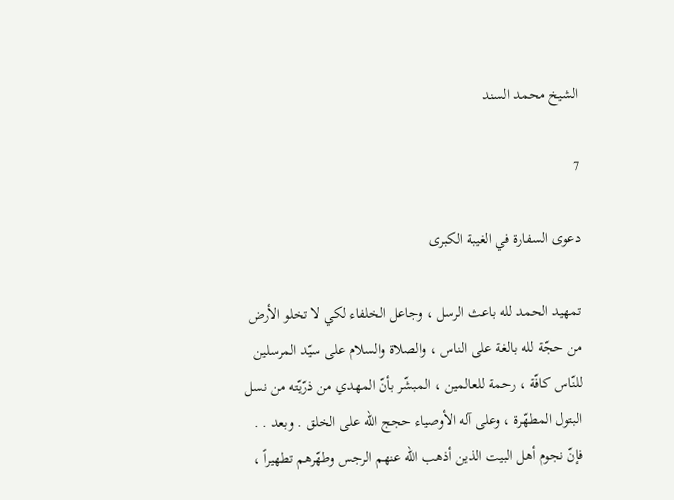الشيخ محمد السند

7

دعوى السفارة في الغيبة الكبرى

تمهيد الحمد لله باعث الرسل ، وجاعل الخلفاء لكي لا تخلو الأرض من حجّة لله بالغة على الناس ، والصلاة والسلام على سيّد المرسلين للنّاس كافّة ، رحمة للعالمين ، المبشّر بأنّ المهدي من ذرّيّته من نسل البتول المطهّرة ، وعلى آله الأوصياء حجج الله على الخلق . وبعد . . فإنّ نجوم أهل البيت الذين أذهب الله عنهم الرجس وطهّرهم تطهيراً ،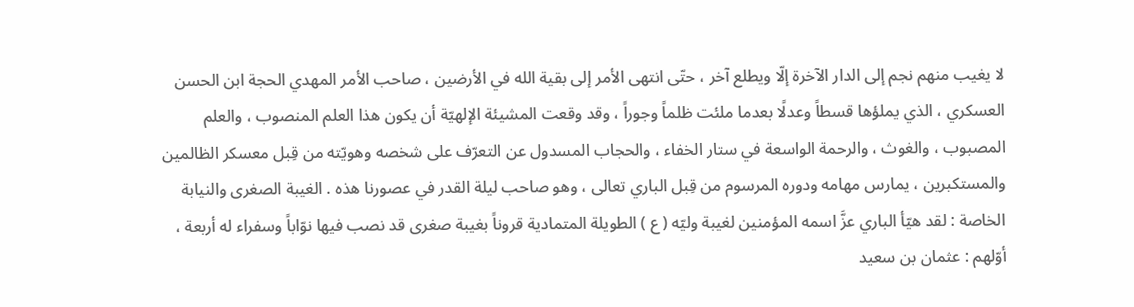لا يغيب منهم نجم إلى الدار الآخرة إلّا ويطلع آخر ، حتّى انتهى الأمر إلى بقية الله في الأرضين ، صاحب الأمر المهدي الحجة ابن الحسن العسكري ، الذي يملؤها قسطاً وعدلًا بعدما ملئت ظلماً وجوراً ، وقد وقعت المشيئة الإلهيّة أن يكون هذا العلم المنصوب ، والعلم المصبوب ، والغوث ، والرحمة الواسعة في ستار الخفاء ، والحجاب المسدول عن التعرّف على شخصه وهويّته من قِبل معسكر الظالمين والمستكبرين ، يمارس مهامه ودوره المرسوم من قِبل الباري تعالى ، وهو صاحب ليلة القدر في عصورنا هذه . الغيبة الصغرى والنيابة الخاصة : لقد هيّأ الباري عزَّ اسمه المؤمنين لغيبة وليّه ( ع ) الطويلة المتمادية قروناً بغيبة صغرى قد نصب فيها نوّاباً وسفراء له أربعة ، أوّلهم : عثمان بن سعيد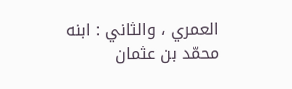العمري ، والثاني : ابنه محمّد بن عثمان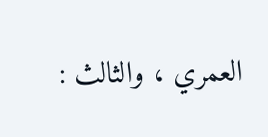العمري ، والثالث :